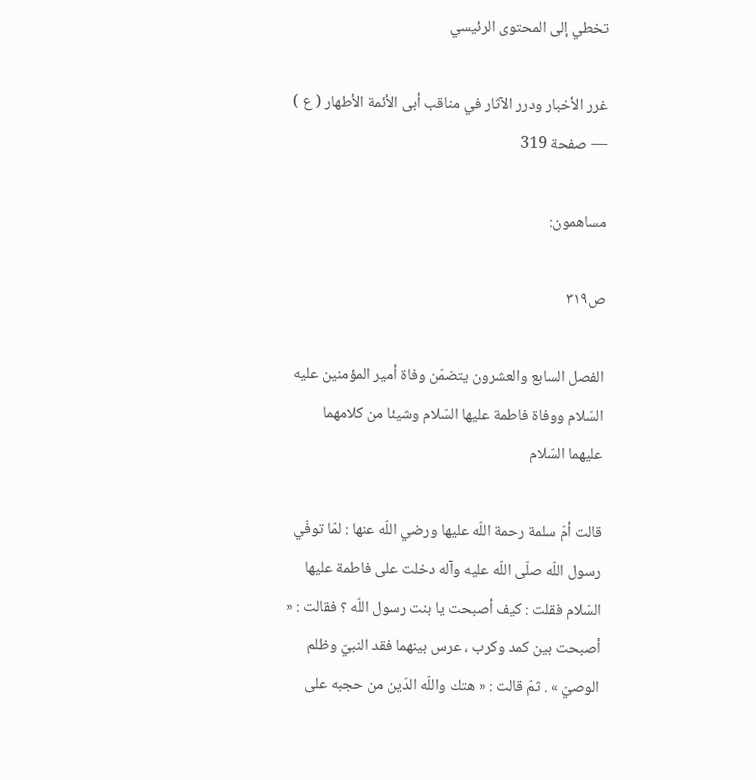تخطي إلى المحتوى الرئيسي

غرر الأخبار ودرر الآثار في مناقب أبى الأئمة الأطهار ( ع ) — صفحة 319

مساهمون:

ص٣١٩

الفصل السابع والعشرون يتضمّن وفاة أمير المؤمنين عليه السّلام ووفاة فاطمة عليها السّلام وشيئا من كلامهما عليهما السّلام

قالت أمّ سلمة رحمة اللّه عليها ورضي اللّه عنها : لمّا توفّي رسول اللّه صلّى اللّه عليه وآله دخلت على فاطمة عليها السّلام فقلت : كيف أصبحت يا بنت رسول اللّه ؟ فقالت : « أصبحت بين كمد وكرب ، عرس بينهما فقد النبيّ وظلم الوصيّ » . ثمّ قالت : « هتك واللّه الدّين من حجبه على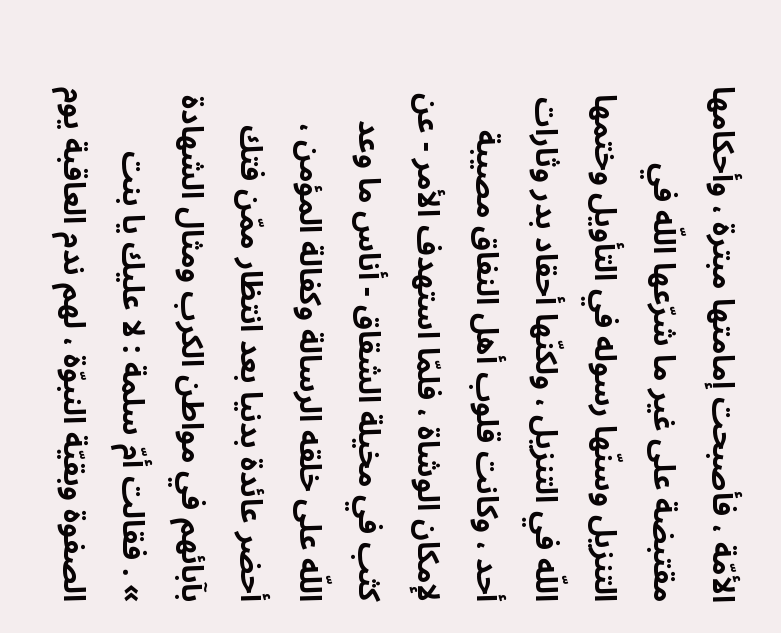الأمّة ، فأصبحت إمامتها مبترة ، وأحكامها مقتبضة على غير ما شرّعها اللّه في التنزيل وسنّها رسوله في التأويل وختمها اللّه في التنزيل ، ولكنّها أحقاد بدر وثارات أحد ، وكانت قلوب أهل النفاق مصيبة لإمكان الوشاة ، فلمّا استهدف الأمر - عن كثب في مخيلة الشقاق - أناس ما وعد اللّه على خلقه الرسالة وكفالة المؤمن ، أحضر عائدة بدنيا بعد انتظار ممّن فتك بآبائهم في مواطن الكرب ومثال الشهادة » . فقالت أمّ سلمة : لا عليك يا بنت الصفوة وبقيّة النبوّة ، لهم ندم العاقبة يوم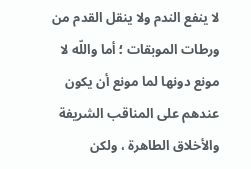لا ينفع الندم ولا ينقل القدم من ورطات الموبقات ؛ أما واللّه لا مونع دونها لما مونع أن يكون عندهم على المناقب الشريفة والأخلاق الطاهرة ، ولكن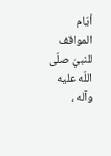أيّام المواقف للنبيّ صلّى اللّه عليه وآله ،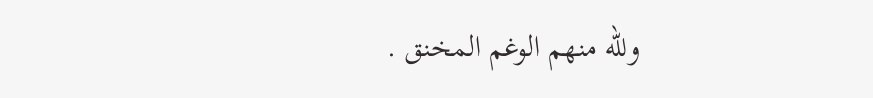وللّه منهم الوغم المخنق .